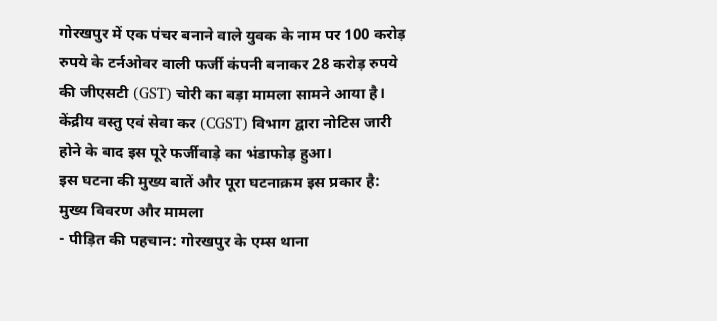गोरखपुर में एक पंचर बनाने वाले युवक के नाम पर 100 करोड़ रुपये के टर्नओवर वाली फर्जी कंपनी बनाकर 28 करोड़ रुपये की जीएसटी (GST) चोरी का बड़ा मामला सामने आया है। केंद्रीय वस्तु एवं सेवा कर (CGST) विभाग द्वारा नोटिस जारी होने के बाद इस पूरे फर्जीवाड़े का भंडाफोड़ हुआ।
इस घटना की मुख्य बातें और पूरा घटनाक्रम इस प्रकार है:
मुख्य विवरण और मामला
- पीड़ित की पहचान: गोरखपुर के एम्स थाना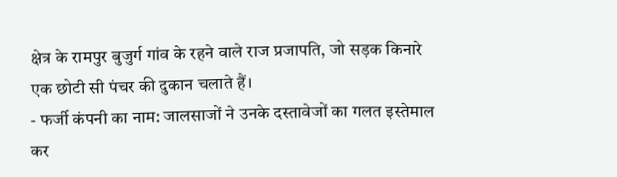क्षेत्र के रामपुर बुजुर्ग गांव के रहने वाले राज प्रजापति, जो सड़क किनारे एक छोटी सी पंचर की दुकान चलाते हैं।
- फर्जी कंपनी का नाम: जालसाजों ने उनके दस्तावेजों का गलत इस्तेमाल कर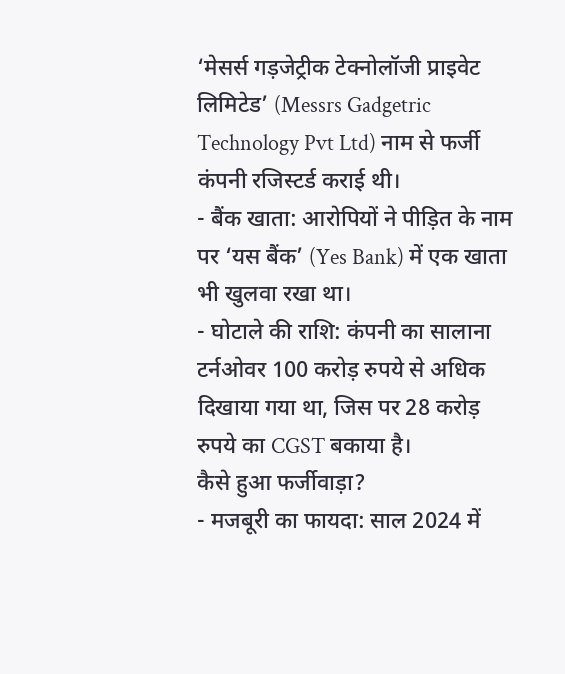‘मेसर्स गड़जेट्रीक टेक्नोलॉजी प्राइवेट लिमिटेड’ (Messrs Gadgetric Technology Pvt Ltd) नाम से फर्जी कंपनी रजिस्टर्ड कराई थी।
- बैंक खाता: आरोपियों ने पीड़ित के नाम पर ‘यस बैंक’ (Yes Bank) में एक खाता भी खुलवा रखा था।
- घोटाले की राशि: कंपनी का सालाना टर्नओवर 100 करोड़ रुपये से अधिक दिखाया गया था, जिस पर 28 करोड़ रुपये का CGST बकाया है।
कैसे हुआ फर्जीवाड़ा?
- मजबूरी का फायदा: साल 2024 में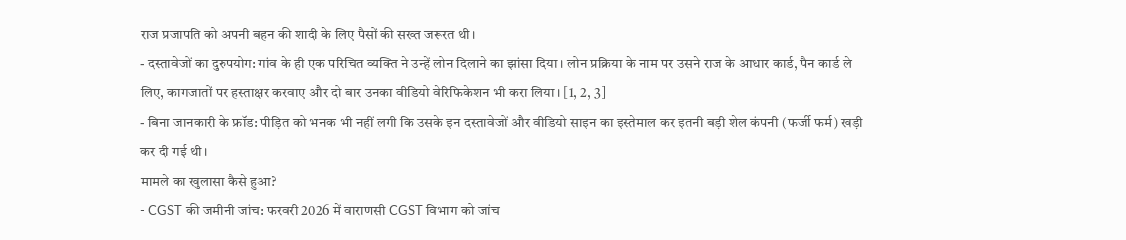राज प्रजापति को अपनी बहन की शादी के लिए पैसों की सख्त जरूरत थी।
- दस्तावेजों का दुरुपयोग: गांव के ही एक परिचित व्यक्ति ने उन्हें लोन दिलाने का झांसा दिया। लोन प्रक्रिया के नाम पर उसने राज के आधार कार्ड, पैन कार्ड ले लिए, कागजातों पर हस्ताक्षर करवाए और दो बार उनका वीडियो वेरिफिकेशन भी करा लिया। [1, 2, 3]
- बिना जानकारी के फ्रॉड: पीड़ित को भनक भी नहीं लगी कि उसके इन दस्तावेजों और वीडियो साइन का इस्तेमाल कर इतनी बड़ी शेल कंपनी (फर्जी फर्म) खड़ी कर दी गई थी।
मामले का खुलासा कैसे हुआ?
- CGST की जमीनी जांच: फरवरी 2026 में वाराणसी CGST विभाग को जांच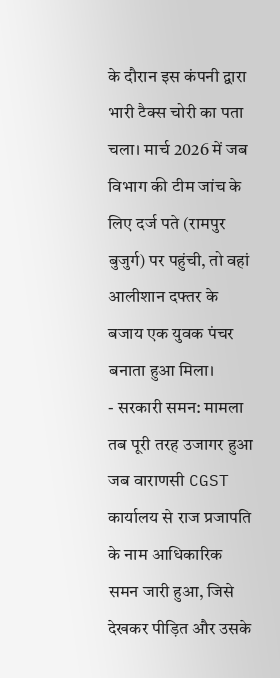के दौरान इस कंपनी द्वारा भारी टैक्स चोरी का पता चला। मार्च 2026 में जब विभाग की टीम जांच के लिए दर्ज पते (रामपुर बुजुर्ग) पर पहुंची, तो वहां आलीशान दफ्तर के बजाय एक युवक पंचर बनाता हुआ मिला।
- सरकारी समन: मामला तब पूरी तरह उजागर हुआ जब वाराणसी CGST कार्यालय से राज प्रजापति के नाम आधिकारिक समन जारी हुआ, जिसे देखकर पीड़ित और उसके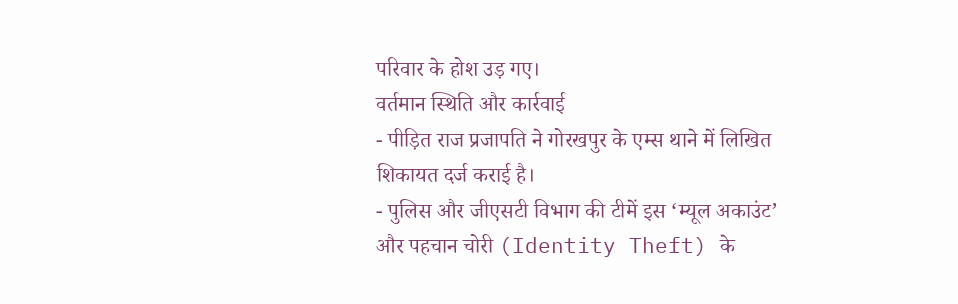परिवार के होश उड़ गए।
वर्तमान स्थिति और कार्रवाई
- पीड़ित राज प्रजापति ने गोरखपुर के एम्स थाने में लिखित शिकायत दर्ज कराई है।
- पुलिस और जीएसटी विभाग की टीमें इस ‘म्यूल अकाउंट’ और पहचान चोरी (Identity Theft) के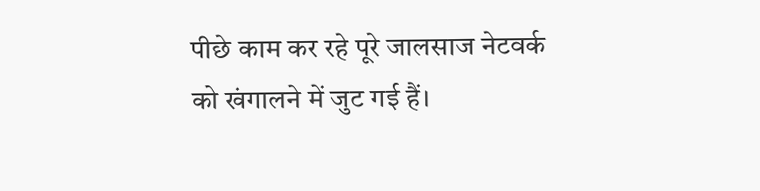पीछे काम कर रहे पूरे जालसाज नेटवर्क को खंगालने में जुट गई हैं।